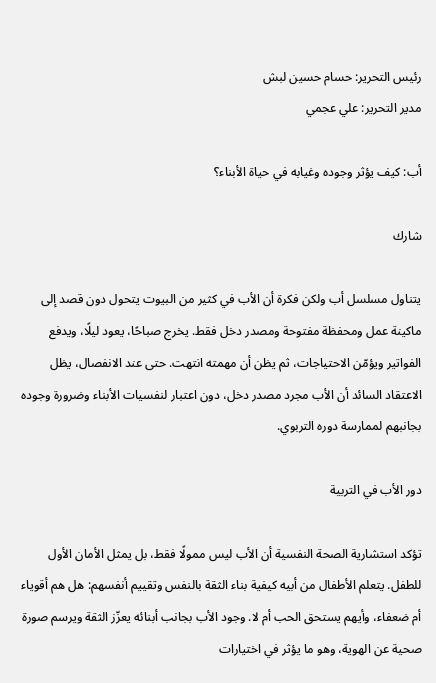رئيس التحرير: حسام حسين لبش
مدير التحرير: علي عجمي

أب: كيف يؤثر وجوده وغيابه في حياة الأبناء؟

شارك

يتناول مسلسل أب ولكن فكرة أن الأب في كثير من البيوت يتحول دون قصد إلى ماكينة عمل ومحفظة مفتوحة ومصدر دخل فقط. يخرج صباحًا، يعود ليلًا، ويدفع الفواتير ويؤمّن الاحتياجات، ثم يظن أن مهمته انتهت. حتى عند الانفصال، يظل الاعتقاد السائد أن الأب مجرد مصدر دخل، دون اعتبار لنفسيات الأبناء وضرورة وجوده بجانبهم لممارسة دوره التربوي.

دور الأب في التربية

تؤكد استشارية الصحة النفسية أن الأب ليس ممولًا فقط، بل يمثل الأمان الأول للطفل. يتعلم الأطفال من أبيه كيفية بناء الثقة بالنفس وتقييم أنفسهم: هل هم أقوياء أم ضعفاء، وأيهم يستحق الحب أم لا. وجود الأب بجانب أبنائه يعزّز الثقة ويرسم صورة صحية عن الهوية، وهو ما يؤثر في اختيارات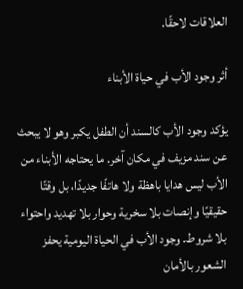العلاقات لاحقًا.

أثر وجود الأب في حياة الأبناء

يؤكد وجود الأب كالسند أن الطفل يكبر وهو لا يبحث عن سند مزيف في مكان آخر. ما يحتاجه الأبناء من الأب ليس هدايا باهظة ولا هاتفًا جديدًا، بل وقتًا حقيقيًا وإنصات بلا سخرية وحوار بلا تهديد واحتواء بلا شروط. وجود الأب في الحياة اليومية يحفز الشعور بالأمان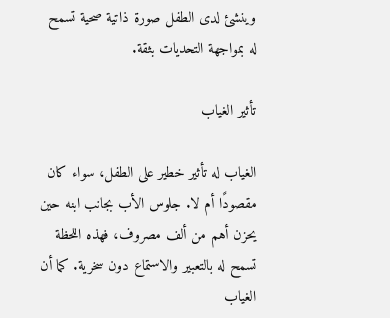وينشئ لدى الطفل صورة ذاتية صحية تسمح له بمواجهة التحديات بثقة.

تأثير الغياب

الغياب له تأثير خطير على الطفل، سواء كان مقصودًا أم لا. جلوس الأب بجانب ابنه حين يحزن أهم من ألف مصروف، فهذه اللحظة تسمح له بالتعبير والاستماع دون سخرية. كما أن الغياب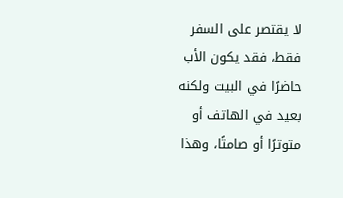لا يقتصر على السفر فقط، فقد يكون الأب حاضرًا في البيت ولكنه بعيد في الهاتف أو متوترًا أو صامتًا، وهذا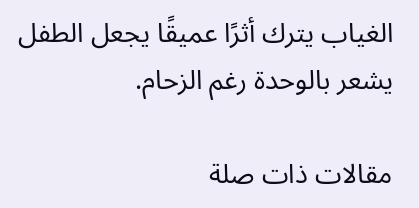الغياب يترك أثرًا عميقًا يجعل الطفل يشعر بالوحدة رغم الزحام.

مقالات ذات صلة